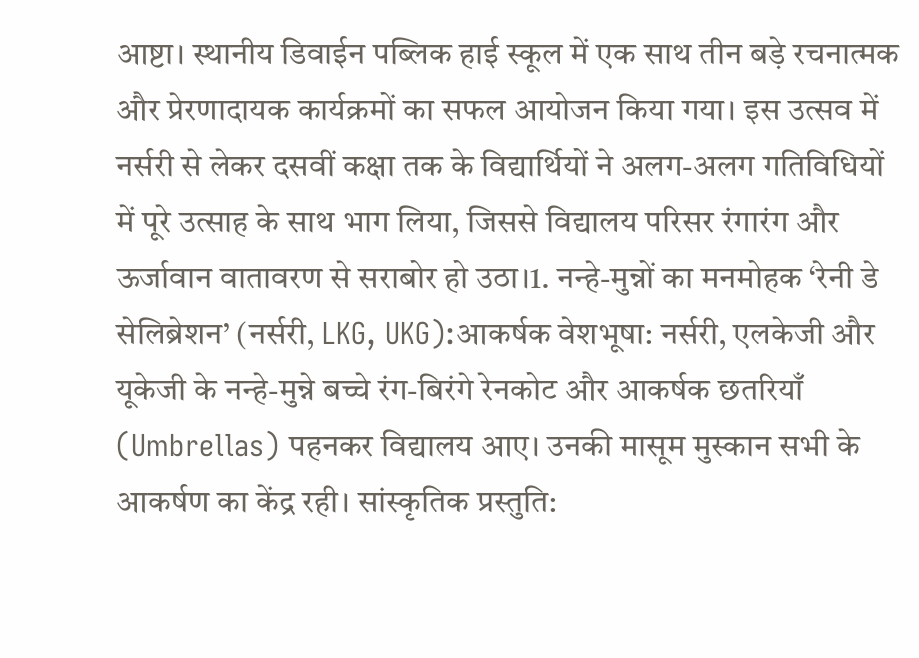आष्टा। स्थानीय डिवाईन पब्लिक हाई स्कूल में एक साथ तीन बड़े रचनात्मक और प्रेरणादायक कार्यक्रमों का सफल आयोजन किया गया। इस उत्सव में नर्सरी से लेकर दसवीं कक्षा तक के विद्यार्थियों ने अलग-अलग गतिविधियों में पूरे उत्साह के साथ भाग लिया, जिससे विद्यालय परिसर रंगारंग और ऊर्जावान वातावरण से सराबोर हो उठा।1. नन्हे-मुन्नों का मनमोहक ‘रेनी डे सेलिब्रेशन’ (नर्सरी, LKG, UKG):आकर्षक वेशभूषा: नर्सरी, एलकेजी और यूकेजी के नन्हे-मुन्ने बच्चे रंग-बिरंगे रेनकोट और आकर्षक छतरियाँ (Umbrellas) पहनकर विद्यालय आए। उनकी मासूम मुस्कान सभी के आकर्षण का केंद्र रही। सांस्कृतिक प्रस्तुति: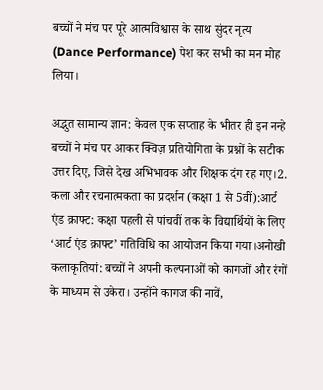बच्चों ने मंच पर पूरे आत्मविश्वास के साथ सुंदर नृत्य (Dance Performance) पेश कर सभी का मन मोह लिया।

अद्भुत सामान्य ज्ञान: केवल एक सप्ताह के भीतर ही इन नन्हे बच्चों ने मंच पर आकर क्विज़ प्रतियोगिता के प्रश्नों के सटीक उत्तर दिए, जिसे देख अभिभावक और शिक्षक दंग रह गए।2. कला और रचनात्मकता का प्रदर्शन (कक्षा 1 से 5वीं):आर्ट एंड क्राफ्ट: कक्षा पहली से पांचवीं तक के विद्यार्थियों के लिए ‘आर्ट एंड क्राफ्ट’ गतिविधि का आयोजन किया गया।अनोखी कलाकृतियां: बच्चों ने अपनी कल्पनाओं को कागजों और रंगों के माध्यम से उकेरा। उन्होंने कागज की नावें,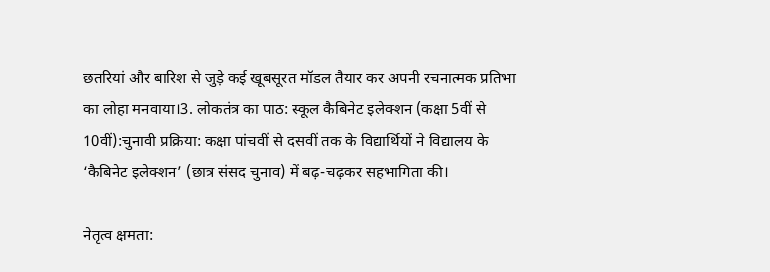छतरियां और बारिश से जुड़े कई खूबसूरत मॉडल तैयार कर अपनी रचनात्मक प्रतिभा का लोहा मनवाया।3. लोकतंत्र का पाठ: स्कूल कैबिनेट इलेक्शन (कक्षा 5वीं से 10वीं):चुनावी प्रक्रिया: कक्षा पांचवीं से दसवीं तक के विद्यार्थियों ने विद्यालय के ‘कैबिनेट इलेक्शन’ (छात्र संसद चुनाव) में बढ़-चढ़कर सहभागिता की।

नेतृत्व क्षमता: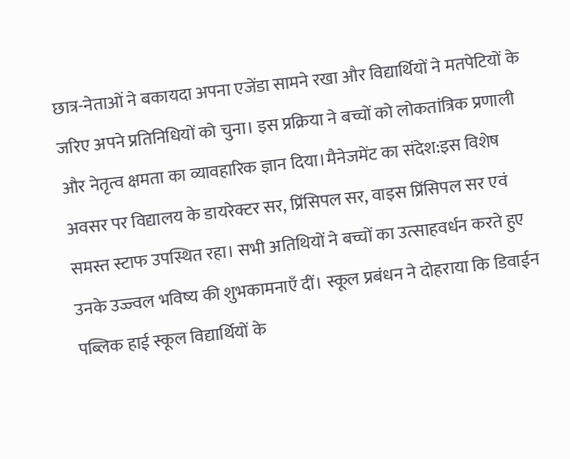छात्र-नेताओं ने बकायदा अपना एजेंडा सामने रखा और विद्यार्थियों ने मतपेटियों के जरिए अपने प्रतिनिधियों को चुना। इस प्रक्रिया ने बच्चों को लोकतांत्रिक प्रणाली और नेतृत्व क्षमता का व्यावहारिक ज्ञान दिया।मैनेजमेंट का संदेश:इस विशेष अवसर पर विद्यालय के डायरेक्टर सर, प्रिंसिपल सर, वाइस प्रिंसिपल सर एवं समस्त स्टाफ उपस्थित रहा। सभी अतिथियों ने बच्चों का उत्साहवर्धन करते हुए उनके उज्ज्वल भविष्य की शुभकामनाएँ दीं। स्कूल प्रबंधन ने दोहराया कि डिवाईन पब्लिक हाई स्कूल विद्यार्थियों के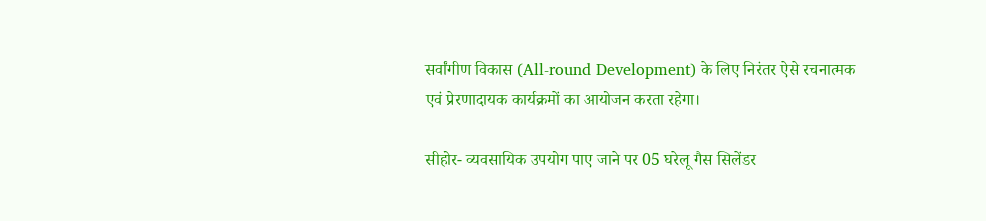सर्वांगीण विकास (All-round Development) के लिए निरंतर ऐसे रचनात्मक एवं प्रेरणादायक कार्यक्रमों का आयोजन करता रहेगा।

सीहोर- व्यवसायिक उपयोग पाए जाने पर 05 घरेलू गैस सिलेंडर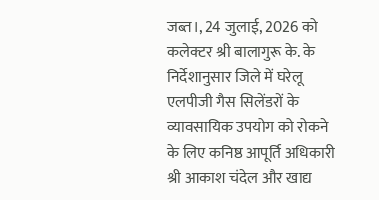जब्त।, 24 जुलाई, 2026 को कलेक्टर श्री बालागुरू के. के निर्देशानुसार जिले में घरेलू एलपीजी गैस सिलेंडरों के व्यावसायिक उपयोग को रोकने के लिए कनिष्ठ आपूर्ति अधिकारी श्री आकाश चंदेल और खाद्य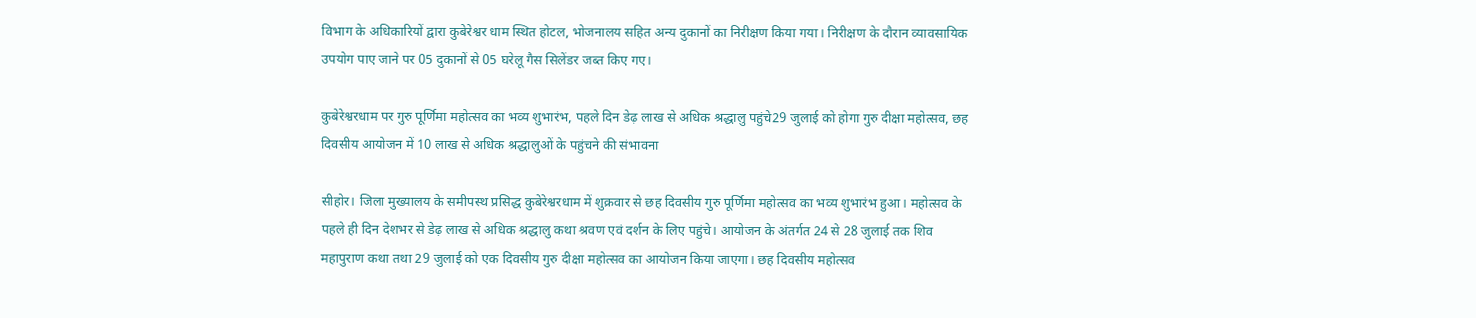विभाग के अधिकारियों द्वारा कुबेरेश्वर धाम स्थित होटल, भोजनालय सहित अन्य दुकानों का निरीक्षण किया गया। निरीक्षण के दौरान व्यावसायिक उपयोग पाए जाने पर 05 दुकानों से 05 घरेलू गैस सिलेंडर जब्त किए गए।

कुबेरेश्वरधाम पर गुरु पूर्णिमा महोत्सव का भव्य शुभारंभ, पहले दिन डेढ़ लाख से अधिक श्रद्धालु पहुंचे29 जुलाई को होगा गुरु दीक्षा महोत्सव, छह दिवसीय आयोजन में 10 लाख से अधिक श्रद्धालुओं के पहुंचने की संभावना

सीहोर। जिला मुख्यालय के समीपस्थ प्रसिद्ध कुबेरेश्वरधाम में शुक्रवार से छह दिवसीय गुरु पूर्णिमा महोत्सव का भव्य शुभारंभ हुआ। महोत्सव के पहले ही दिन देशभर से डेढ़ लाख से अधिक श्रद्धालु कथा श्रवण एवं दर्शन के लिए पहुंचे। आयोजन के अंतर्गत 24 से 28 जुलाई तक शिव महापुराण कथा तथा 29 जुलाई को एक दिवसीय गुरु दीक्षा महोत्सव का आयोजन किया जाएगा। छह दिवसीय महोत्सव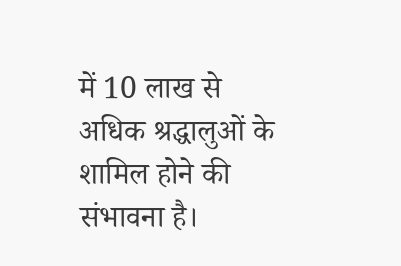में 10 लाख से अधिक श्रद्धालुओं के शामिल होने की संभावना है।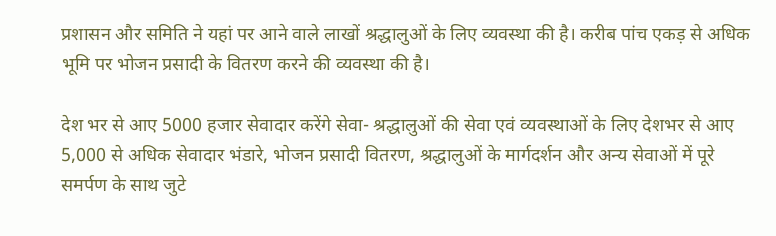प्रशासन और समिति ने यहां पर आने वाले लाखों श्रद्धालुओं के लिए व्यवस्था की है। करीब पांच एकड़ से अधिक भूमि पर भोजन प्रसादी के वितरण करने की व्यवस्था की है।

देश भर से आए 5000 हजार सेवादार करेंगे सेवा- श्रद्धालुओं की सेवा एवं व्यवस्थाओं के लिए देशभर से आए 5,000 से अधिक सेवादार भंडारे, भोजन प्रसादी वितरण, श्रद्धालुओं के मार्गदर्शन और अन्य सेवाओं में पूरे समर्पण के साथ जुटे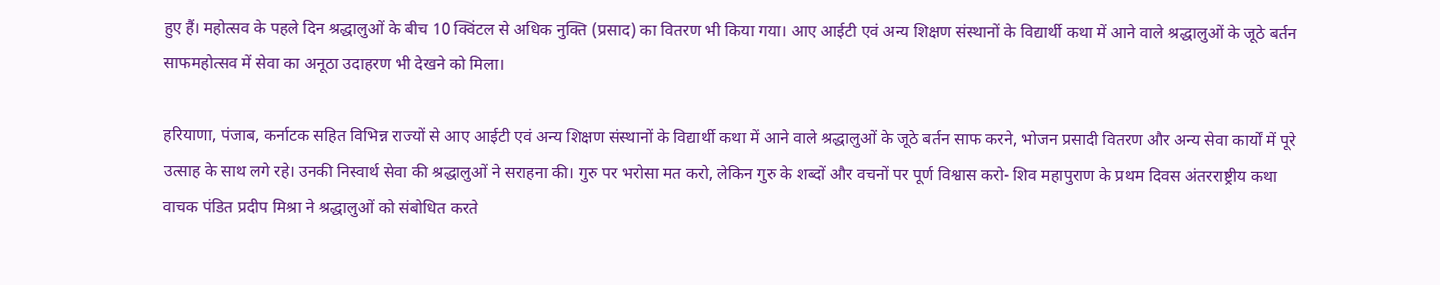हुए हैं। महोत्सव के पहले दिन श्रद्धालुओं के बीच 10 क्विंटल से अधिक नुक्ति (प्रसाद) का वितरण भी किया गया। आए आईटी एवं अन्य शिक्षण संस्थानों के विद्यार्थी कथा में आने वाले श्रद्धालुओं के जूठे बर्तन साफमहोत्सव में सेवा का अनूठा उदाहरण भी देखने को मिला।

हरियाणा, पंजाब, कर्नाटक सहित विभिन्न राज्यों से आए आईटी एवं अन्य शिक्षण संस्थानों के विद्यार्थी कथा में आने वाले श्रद्धालुओं के जूठे बर्तन साफ करने, भोजन प्रसादी वितरण और अन्य सेवा कार्यों में पूरे उत्साह के साथ लगे रहे। उनकी निस्वार्थ सेवा की श्रद्धालुओं ने सराहना की। गुरु पर भरोसा मत करो, लेकिन गुरु के शब्दों और वचनों पर पूर्ण विश्वास करो- शिव महापुराण के प्रथम दिवस अंतरराष्ट्रीय कथा वाचक पंडित प्रदीप मिश्रा ने श्रद्धालुओं को संबोधित करते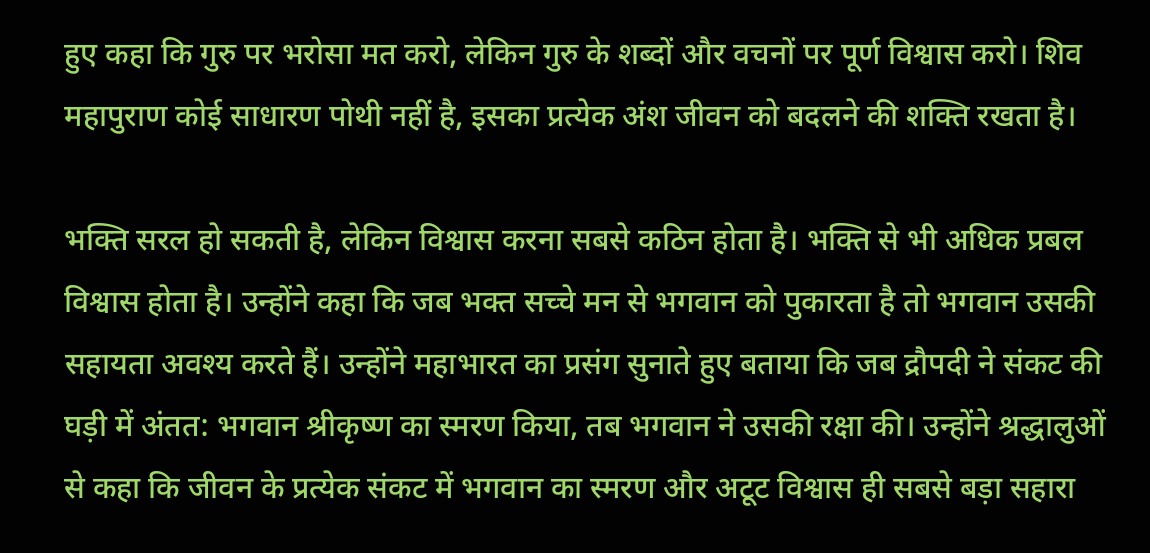हुए कहा कि गुरु पर भरोसा मत करो, लेकिन गुरु के शब्दों और वचनों पर पूर्ण विश्वास करो। शिव महापुराण कोई साधारण पोथी नहीं है, इसका प्रत्येक अंश जीवन को बदलने की शक्ति रखता है।

भक्ति सरल हो सकती है, लेकिन विश्वास करना सबसे कठिन होता है। भक्ति से भी अधिक प्रबल विश्वास होता है। उन्होंने कहा कि जब भक्त सच्चे मन से भगवान को पुकारता है तो भगवान उसकी सहायता अवश्य करते हैं। उन्होंने महाभारत का प्रसंग सुनाते हुए बताया कि जब द्रौपदी ने संकट की घड़ी में अंतत: भगवान श्रीकृष्ण का स्मरण किया, तब भगवान ने उसकी रक्षा की। उन्होंने श्रद्धालुओं से कहा कि जीवन के प्रत्येक संकट में भगवान का स्मरण और अटूट विश्वास ही सबसे बड़ा सहारा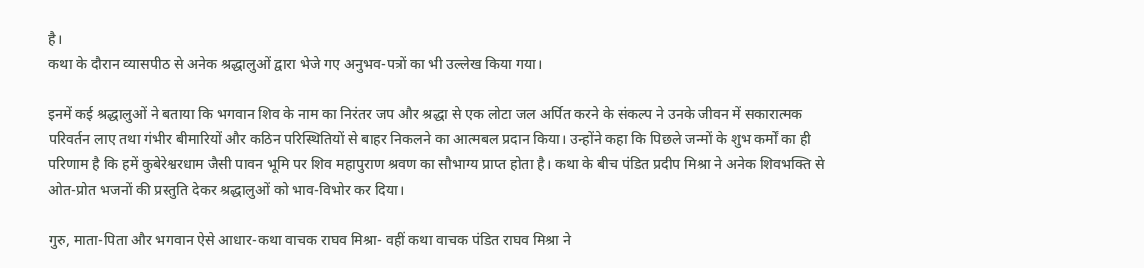है।
कथा के दौरान व्यासपीठ से अनेक श्रद्धालुओं द्वारा भेजे गए अनुभव-पत्रों का भी उल्लेख किया गया।

इनमें कई श्रद्धालुओं ने बताया कि भगवान शिव के नाम का निरंतर जप और श्रद्धा से एक लोटा जल अर्पित करने के संकल्प ने उनके जीवन में सकारात्मक परिवर्तन लाए तथा गंभीर बीमारियों और कठिन परिस्थितियों से बाहर निकलने का आत्मबल प्रदान किया। उन्होंने कहा कि पिछले जन्मों के शुभ कर्मों का ही परिणाम है कि हमें कुबेरेश्वरधाम जैसी पावन भूमि पर शिव महापुराण श्रवण का सौभाग्य प्राप्त होता है। कथा के बीच पंडित प्रदीप मिश्रा ने अनेक शिवभक्ति से ओत-प्रोत भजनों की प्रस्तुति देकर श्रद्धालुओं को भाव-विभोर कर दिया।

गुरु, माता-पिता और भगवान ऐसे आधार-कथा वाचक राघव मिश्रा- वहीं कथा वाचक पंडित राघव मिश्रा ने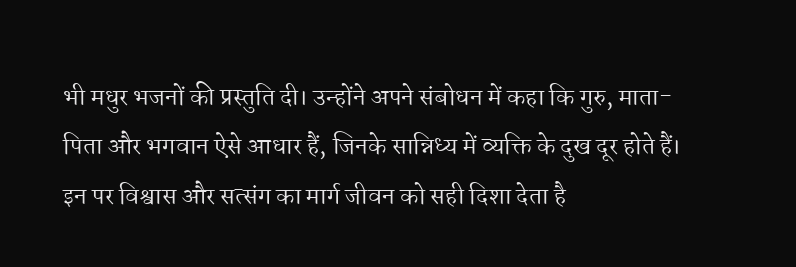भी मधुर भजनों की प्रस्तुति दी। उन्होंने अपने संबोधन में कहा कि गुरु, माता-पिता और भगवान ऐसे आधार हैं, जिनके सान्निध्य में व्यक्ति के दुख दूर होते हैं। इन पर विश्वास और सत्संग का मार्ग जीवन को सही दिशा देता है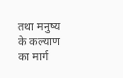तथा मनुष्य के कल्याण का मार्ग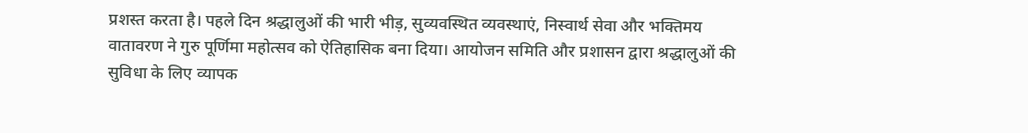प्रशस्त करता है। पहले दिन श्रद्धालुओं की भारी भीड़, सुव्यवस्थित व्यवस्थाएं, निस्वार्थ सेवा और भक्तिमय वातावरण ने गुरु पूर्णिमा महोत्सव को ऐतिहासिक बना दिया। आयोजन समिति और प्रशासन द्वारा श्रद्धालुओं की सुविधा के लिए व्यापक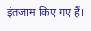इंतजाम किए गए हैं।